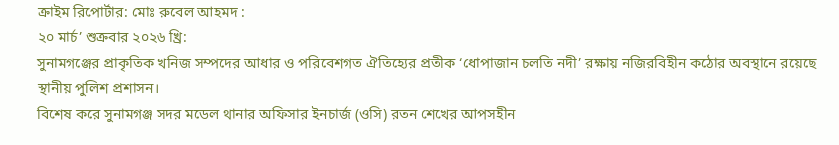ক্রাইম রিপোর্টার: মোঃ রুবেল আহমদ :
২০ মার্চ’ শুক্রবার ২০২৬ খ্রি:
সুনামগঞ্জের প্রাকৃতিক খনিজ সম্পদের আধার ও পরিবেশগত ঐতিহ্যের প্রতীক ‘ধোপাজান চলতি নদী’ রক্ষায় নজিরবিহীন কঠোর অবস্থানে রয়েছে স্থানীয় পুলিশ প্রশাসন।
বিশেষ করে সুনামগঞ্জ সদর মডেল থানার অফিসার ইনচার্জ (ওসি) রতন শেখের আপসহীন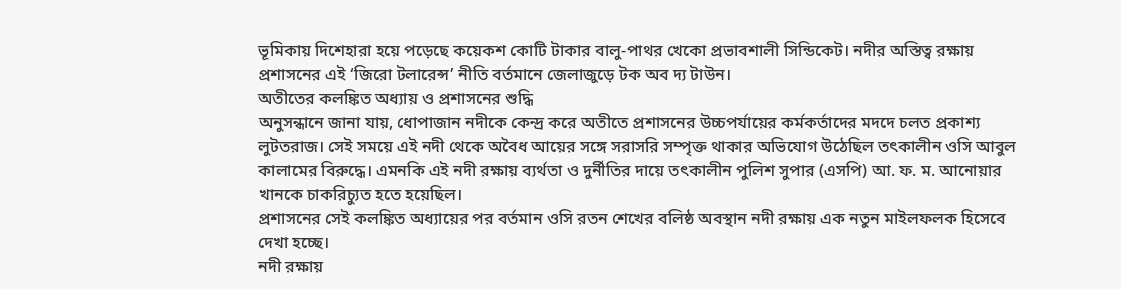ভূমিকায় দিশেহারা হয়ে পড়েছে কয়েকশ কোটি টাকার বালু-পাথর খেকো প্রভাবশালী সিন্ডিকেট। নদীর অস্তিত্ব রক্ষায় প্রশাসনের এই ‘জিরো টলারেন্স’ নীতি বর্তমানে জেলাজুড়ে টক অব দ্য টাউন।
অতীতের কলঙ্কিত অধ্যায় ও প্রশাসনের শুদ্ধি
অনুসন্ধানে জানা যায়, ধোপাজান নদীকে কেন্দ্র করে অতীতে প্রশাসনের উচ্চপর্যায়ের কর্মকর্তাদের মদদে চলত প্রকাশ্য লুটতরাজ। সেই সময়ে এই নদী থেকে অবৈধ আয়ের সঙ্গে সরাসরি সম্পৃক্ত থাকার অভিযোগ উঠেছিল তৎকালীন ওসি আবুল কালামের বিরুদ্ধে। এমনকি এই নদী রক্ষায় ব্যর্থতা ও দুর্নীতির দায়ে তৎকালীন পুলিশ সুপার (এসপি) আ. ফ. ম. আনোয়ার খানকে চাকরিচ্যুত হতে হয়েছিল।
প্রশাসনের সেই কলঙ্কিত অধ্যায়ের পর বর্তমান ওসি রতন শেখের বলিষ্ঠ অবস্থান নদী রক্ষায় এক নতুন মাইলফলক হিসেবে দেখা হচ্ছে।
নদী রক্ষায়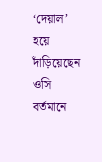‘দেয়াল’ হয়ে দাঁড়িয়েছেন ওসি
বর্তমানে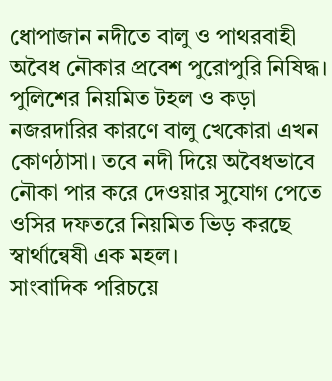ধোপাজান নদীতে বালু ও পাথরবাহী অবৈধ নৌকার প্রবেশ পুরোপুরি নিষিদ্ধ। পুলিশের নিয়মিত টহল ও কড়া নজরদারির কারণে বালু খেকোরা এখন কোণঠাসা। তবে নদী দিয়ে অবৈধভাবে নৌকা পার করে দেওয়ার সুযোগ পেতে ওসির দফতরে নিয়মিত ভিড় করছে স্বার্থান্বেষী এক মহল।
সাংবাদিক পরিচয়ে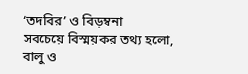‘তদবির’ ও বিড়ম্বনা
সবচেয়ে বিস্ময়কর তথ্য হলো, বালু ও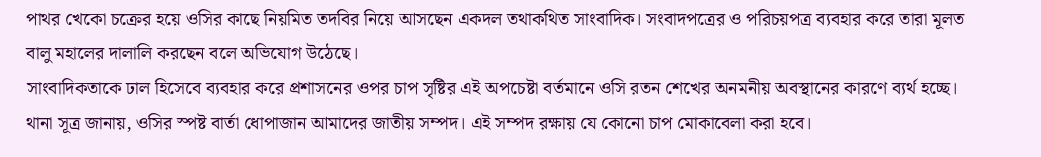পাথর খেকো চক্রের হয়ে ওসির কাছে নিয়মিত তদবির নিয়ে আসছেন একদল তথাকথিত সাংবাদিক। সংবাদপত্রের ও পরিচয়পত্র ব্যবহার করে তারা মূলত বালু মহালের দালালি করছেন বলে অভিযোগ উঠেছে।
সাংবাদিকতাকে ঢাল হিসেবে ব্যবহার করে প্রশাসনের ওপর চাপ সৃষ্টির এই অপচেষ্টা বর্তমানে ওসি রতন শেখের অনমনীয় অবস্থানের কারণে ব্যর্থ হচ্ছে।
থানা সূত্র জানায়, ওসির স্পষ্ট বার্তা ধোপাজান আমাদের জাতীয় সম্পদ। এই সম্পদ রক্ষায় যে কোনো চাপ মোকাবেলা করা হবে।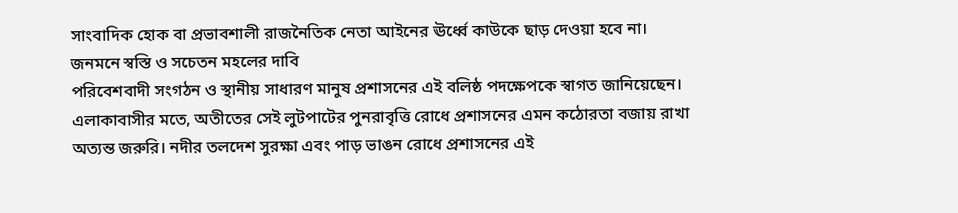সাংবাদিক হোক বা প্রভাবশালী রাজনৈতিক নেতা আইনের ঊর্ধ্বে কাউকে ছাড় দেওয়া হবে না।
জনমনে স্বস্তি ও সচেতন মহলের দাবি
পরিবেশবাদী সংগঠন ও স্থানীয় সাধারণ মানুষ প্রশাসনের এই বলিষ্ঠ পদক্ষেপকে স্বাগত জানিয়েছেন। এলাকাবাসীর মতে, অতীতের সেই লুটপাটের পুনরাবৃত্তি রোধে প্রশাসনের এমন কঠোরতা বজায় রাখা অত্যন্ত জরুরি। নদীর তলদেশ সুরক্ষা এবং পাড় ভাঙন রোধে প্রশাসনের এই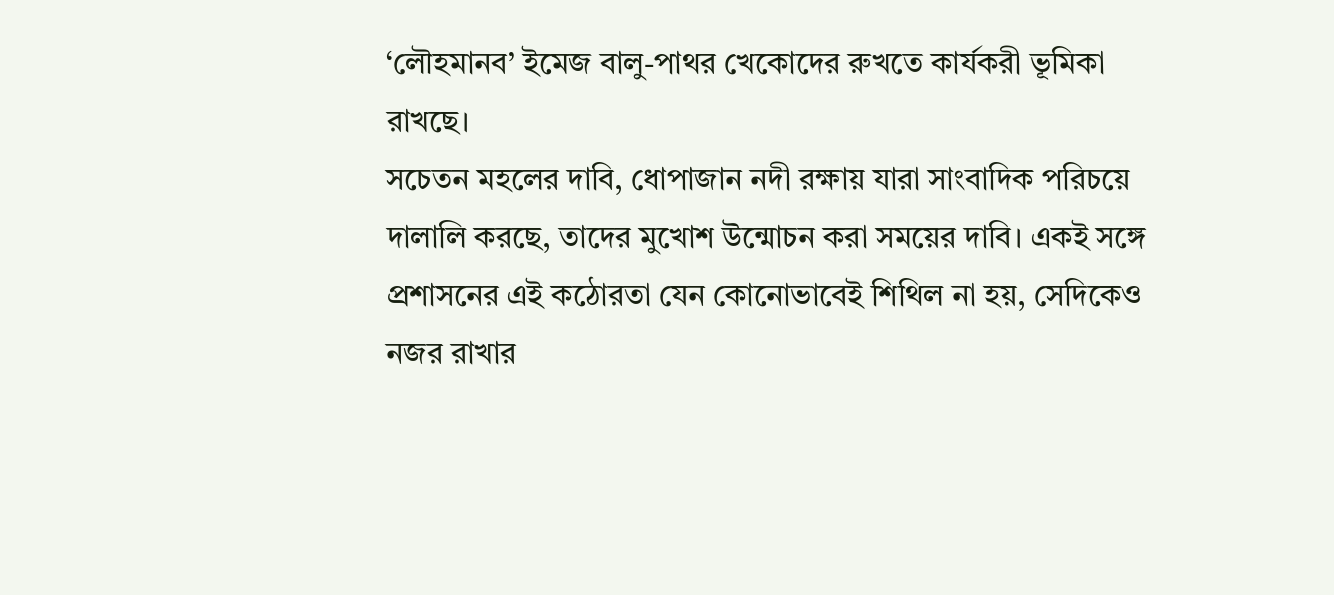‘লৌহমানব’ ইমেজ বালু-পাথর খেকোদের রুখতে কার্যকরী ভূমিকা রাখছে।
সচেতন মহলের দাবি, ধোপাজান নদী রক্ষায় যারা সাংবাদিক পরিচয়ে দালালি করছে, তাদের মুখোশ উন্মোচন করা সময়ের দাবি। একই সঙ্গে প্রশাসনের এই কঠোরতা যেন কোনোভাবেই শিথিল না হয়, সেদিকেও নজর রাখার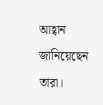আহ্বান জানিয়েছেন তারা।